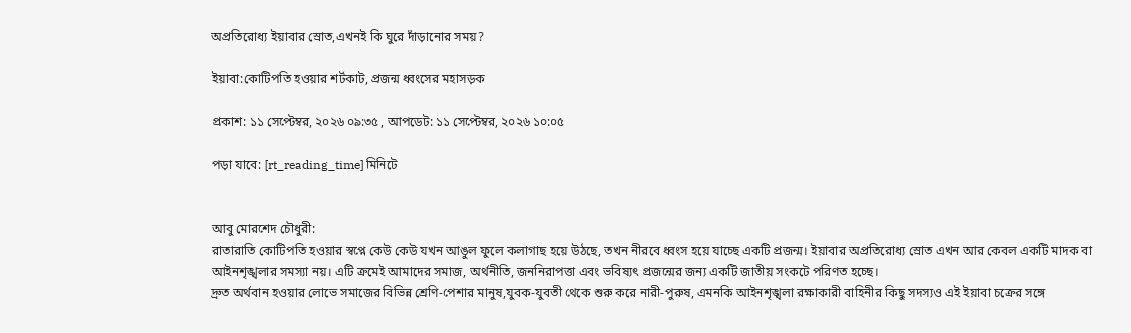অপ্রতিরোধ্য ইয়াবার স্রোত,এখনই কি ঘুরে দাঁড়ানোর সময়?

ইয়াবা:কোটিপতি হওয়ার শর্টকাট, প্রজন্ম ধ্বংসের মহাসড়ক

প্রকাশ: ১১ সেপ্টেম্বর, ২০২৬ ০৯:৩৫ , আপডেট: ১১ সেপ্টেম্বর, ২০২৬ ১০:০৫

পড়া যাবে: [rt_reading_time] মিনিটে


আবু মোরশেদ চৌধুরী:
রাতারাতি কোটিপতি হওয়ার স্বপ্নে কেউ কেউ যখন আঙুল ফুলে কলাগাছ হয়ে উঠছে, তখন নীরবে ধ্বংস হয়ে যাচ্ছে একটি প্রজন্ম। ইয়াবার অপ্রতিরোধ্য স্রোত এখন আর কেবল একটি মাদক বা আইনশৃঙ্খলার সমস্যা নয়। এটি ক্রমেই আমাদের সমাজ, অর্থনীতি, জননিরাপত্তা এবং ভবিষ্যৎ প্রজন্মের জন্য একটি জাতীয় সংকটে পরিণত হচ্ছে।
দ্রুত অর্থবান হওয়ার লোভে সমাজের বিভিন্ন শ্রেণি-পেশার মানুষ,যুবক-যুবতী থেকে শুরু করে নারী-পুরুষ, এমনকি আইনশৃঙ্খলা রক্ষাকারী বাহিনীর কিছু সদস্যও এই ইয়াবা চক্রের সঙ্গে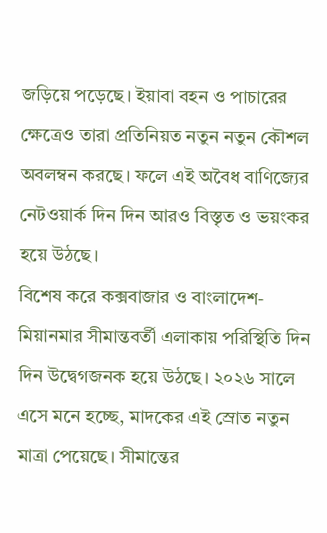জড়িয়ে পড়েছে। ইয়াবা বহন ও পাচারের ক্ষেত্রেও তারা প্রতিনিয়ত নতুন নতুন কৌশল অবলম্বন করছে। ফলে এই অবৈধ বাণিজ্যের নেটওয়ার্ক দিন দিন আরও বিস্তৃত ও ভয়ংকর হয়ে উঠছে।
বিশেষ করে কক্সবাজার ও বাংলাদেশ-মিয়ানমার সীমান্তবর্তী এলাকায় পরিস্থিতি দিন দিন উদ্বেগজনক হয়ে উঠছে। ২০২৬ সালে এসে মনে হচ্ছে, মাদকের এই স্রোত নতুন মাত্রা পেয়েছে। সীমান্তের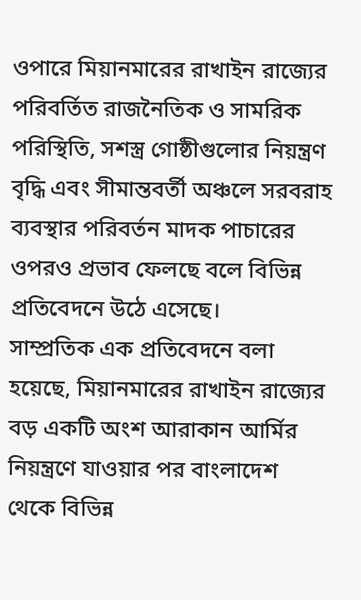ওপারে মিয়ানমারের রাখাইন রাজ্যের পরিবর্তিত রাজনৈতিক ও সামরিক পরিস্থিতি, সশস্ত্র গোষ্ঠীগুলোর নিয়ন্ত্রণ বৃদ্ধি এবং সীমান্তবর্তী অঞ্চলে সরবরাহ ব্যবস্থার পরিবর্তন মাদক পাচারের ওপরও প্রভাব ফেলছে বলে বিভিন্ন প্রতিবেদনে উঠে এসেছে।
সাম্প্রতিক এক প্রতিবেদনে বলা হয়েছে, মিয়ানমারের রাখাইন রাজ্যের বড় একটি অংশ আরাকান আর্মির নিয়ন্ত্রণে যাওয়ার পর বাংলাদেশ থেকে বিভিন্ন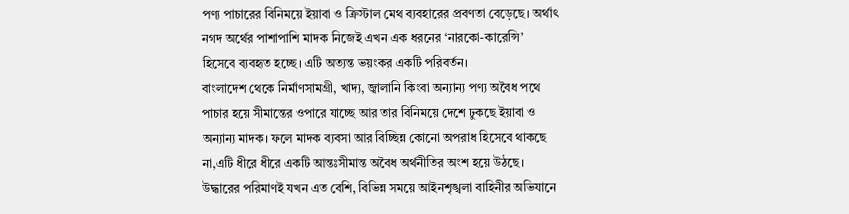পণ্য পাচারের বিনিময়ে ইয়াবা ও ক্রিস্টাল মেথ ব্যবহারের প্রবণতা বেড়েছে। অর্থাৎ নগদ অর্থের পাশাপাশি মাদক নিজেই এখন এক ধরনের ‘নারকো-কারেন্সি’ হিসেবে ব্যবহৃত হচ্ছে। এটি অত্যন্ত ভয়ংকর একটি পরিবর্তন।
বাংলাদেশ থেকে নির্মাণসামগ্রী, খাদ্য, জ্বালানি কিংবা অন্যান্য পণ্য অবৈধ পথে পাচার হয়ে সীমান্তের ওপারে যাচ্ছে আর তার বিনিময়ে দেশে ঢুকছে ইয়াবা ও অন্যান্য মাদক। ফলে মাদক ব্যবসা আর বিচ্ছিন্ন কোনো অপরাধ হিসেবে থাকছে না,এটি ধীরে ধীরে একটি আন্তঃসীমান্ত অবৈধ অর্থনীতির অংশ হয়ে উঠছে।
উদ্ধারের পরিমাণই যখন এত বেশি, বিভিন্ন সময়ে আইনশৃঙ্খলা বাহিনীর অভিযানে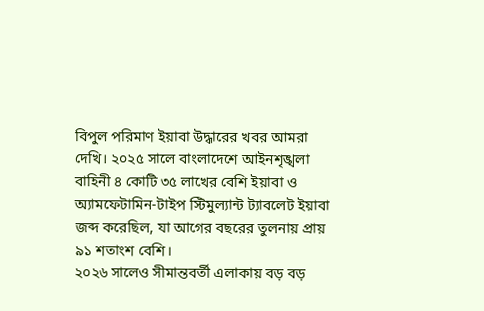বিপুল পরিমাণ ইয়াবা উদ্ধারের খবর আমরা দেখি। ২০২৫ সালে বাংলাদেশে আইনশৃঙ্খলা বাহিনী ৪ কোটি ৩৫ লাখের বেশি ইয়াবা ও অ্যামফেটামিন-টাইপ স্টিমুল্যান্ট ট্যাবলেট ইয়াবা জব্দ করেছিল, যা আগের বছরের তুলনায় প্রায় ৯১ শতাংশ বেশি।
২০২৬ সালেও সীমান্তবর্তী এলাকায় বড় বড়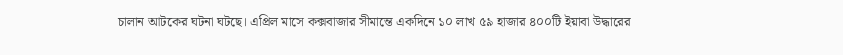চালান আটকের ঘটনা ঘটছে। এপ্রিল মাসে কক্সবাজার সীমান্তে একদিনে ১০ লাখ ৫৯ হাজার ৪০০টি ইয়াবা উদ্ধারের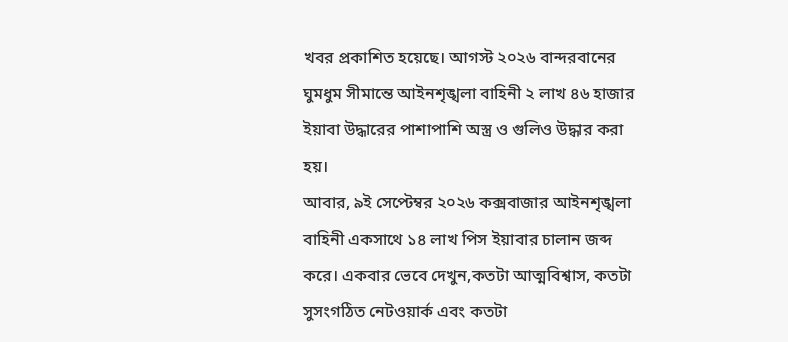খবর প্রকাশিত হয়েছে। আগস্ট ২০২৬ বান্দরবানের ঘুমধুম সীমান্তে আইনশৃঙ্খলা বাহিনী ২ লাখ ৪৬ হাজার ইয়াবা উদ্ধারের পাশাপাশি অস্ত্র ও গুলিও উদ্ধার করা হয়।
আবার, ৯ই সেপ্টেম্বর ২০২৬ কক্সবাজার আইনশৃঙ্খলা বাহিনী একসাথে ১৪ লাখ পিস ইয়াবার চালান জব্দ করে। একবার ভেবে দেখুন,কতটা আত্মবিশ্বাস, কতটা সুসংগঠিত নেটওয়ার্ক এবং কতটা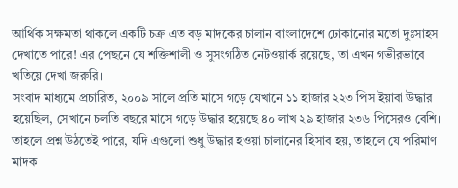আর্থিক সক্ষমতা থাকলে একটি চক্র এত বড় মাদকের চালান বাংলাদেশে ঢোকানোর মতো দুঃসাহস দেখাতে পারে! এর পেছনে যে শক্তিশালী ও সুসংগঠিত নেটওয়ার্ক রয়েছে, তা এখন গভীরভাবে খতিয়ে দেখা জরুরি।
সংবাদ মাধ্যমে প্রচারিত, ২০০৯ সালে প্রতি মাসে গড়ে যেখানে ১১ হাজার ২২৩ পিস ইয়াবা উদ্ধার হয়েছিল, সেখানে চলতি বছরে মাসে গড়ে উদ্ধার হয়েছে ৪০ লাখ ২৯ হাজার ২৩৬ পিসেরও বেশি।
তাহলে প্রশ্ন উঠতেই পারে, যদি এগুলো শুধু উদ্ধার হওয়া চালানের হিসাব হয়, তাহলে যে পরিমাণ মাদক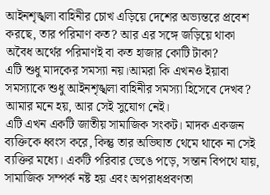আইনশৃঙ্খলা বাহিনীর চোখ এড়িয়ে দেশের অভ্যন্তরে প্রবেশ করছে, তার পরিমাণ কত? আর এর সঙ্গে জড়িয়ে থাকা অবৈধ অর্থের পরিমাণই বা কত হাজার কোটি টাকা?
এটি শুধু মাদকের সমস্যা নয়।আমরা কি এখনও ইয়াবা সমস্যাকে শুধু আইনশৃঙ্খলা বাহিনীর সমস্যা হিসেবে দেখব? আমার মনে হয়, আর সেই সুযোগ নেই।
এটি এখন একটি জাতীয় সামাজিক সংকট। মাদক একজন ব্যক্তিকে ধ্বংস করে, কিন্তু তার অভিঘাত থেমে থাকে না সেই ব্যক্তির মধ্যে। একটি পরিবার ভেঙে পড়ে, সন্তান বিপথে যায়, সামাজিক সম্পর্ক নষ্ট হয় এবং অপরাধপ্রবণতা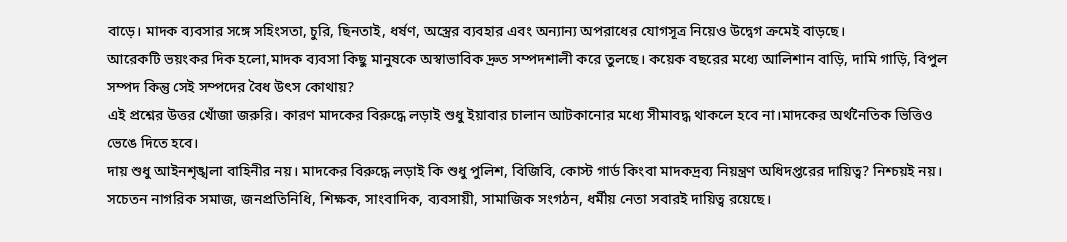বাড়ে। মাদক ব্যবসার সঙ্গে সহিংসতা, চুরি, ছিনতাই, ধর্ষণ, অস্ত্রের ব্যবহার এবং অন্যান্য অপরাধের যোগসূত্র নিয়েও উদ্বেগ ক্রমেই বাড়ছে।
আরেকটি ভয়ংকর দিক হলো,মাদক ব্যবসা কিছু মানুষকে অস্বাভাবিক দ্রুত সম্পদশালী করে তুলছে। কয়েক বছরের মধ্যে আলিশান বাড়ি, দামি গাড়ি, বিপুল সম্পদ কিন্তু সেই সম্পদের বৈধ উৎস কোথায়?
এই প্রশ্নের উত্তর খোঁজা জরুরি। কারণ মাদকের বিরুদ্ধে লড়াই শুধু ইয়াবার চালান আটকানোর মধ্যে সীমাবদ্ধ থাকলে হবে না।মাদকের অর্থনৈতিক ভিত্তিও ভেঙে দিতে হবে।
দায় শুধু আইনশৃঙ্খলা বাহিনীর নয়। মাদকের বিরুদ্ধে লড়াই কি শুধু পুলিশ, বিজিবি, কোস্ট গার্ড কিংবা মাদকদ্রব্য নিয়ন্ত্রণ অধিদপ্তরের দায়িত্ব? নিশ্চয়ই নয়। সচেতন নাগরিক সমাজ, জনপ্রতিনিধি, শিক্ষক, সাংবাদিক, ব্যবসায়ী, সামাজিক সংগঠন, ধর্মীয় নেতা সবারই দায়িত্ব রয়েছে।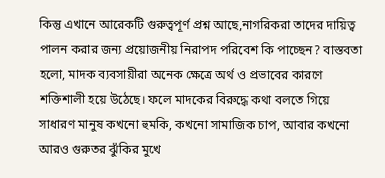কিন্তু এখানে আরেকটি গুরুত্বপূর্ণ প্রশ্ন আছে,নাগরিকরা তাদের দায়িত্ব পালন করার জন্য প্রয়োজনীয় নিরাপদ পরিবেশ কি পাচ্ছেন? বাস্তবতা হলো, মাদক ব্যবসায়ীরা অনেক ক্ষেত্রে অর্থ ও প্রভাবের কারণে শক্তিশালী হয়ে উঠেছে। ফলে মাদকের বিরুদ্ধে কথা বলতে গিয়ে সাধারণ মানুষ কখনো হুমকি, কখনো সামাজিক চাপ, আবার কখনো আরও গুরুতর ঝুঁকির মুখে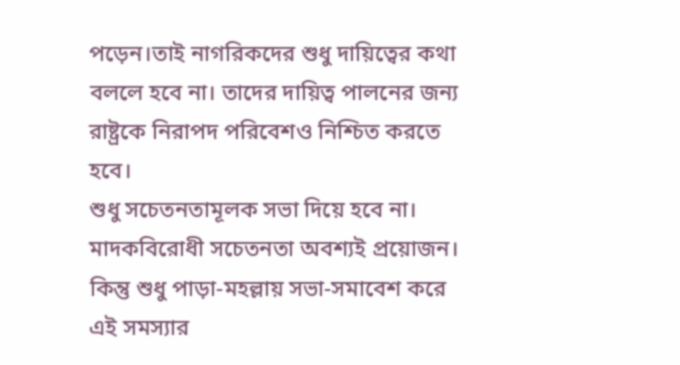পড়েন।তাই নাগরিকদের শুধু দায়িত্বের কথা বললে হবে না। তাদের দায়িত্ব পালনের জন্য রাষ্ট্রকে নিরাপদ পরিবেশও নিশ্চিত করতে হবে।
শুধু সচেতনতামূলক সভা দিয়ে হবে না। মাদকবিরোধী সচেতনতা অবশ্যই প্রয়োজন। কিন্তু শুধু পাড়া-মহল্লায় সভা-সমাবেশ করে এই সমস্যার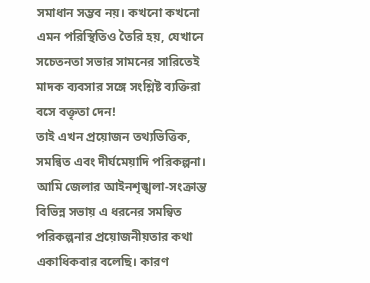সমাধান সম্ভব নয়। কখনো কখনো এমন পরিস্থিতিও তৈরি হয়, যেখানে সচেতনতা সভার সামনের সারিতেই মাদক ব্যবসার সঙ্গে সংশ্লিষ্ট ব্যক্তিরা বসে বক্তৃতা দেন!
তাই এখন প্রয়োজন তথ্যভিত্তিক, সমন্বিত এবং দীর্ঘমেয়াদি পরিকল্পনা। আমি জেলার আইনশৃঙ্খলা-সংক্রান্ত বিভিন্ন সভায় এ ধরনের সমন্বিত পরিকল্পনার প্রয়োজনীয়তার কথা একাধিকবার বলেছি। কারণ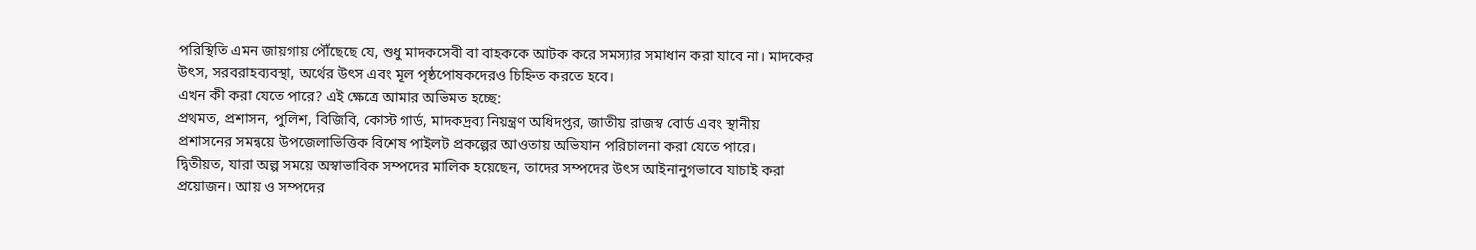পরিস্থিতি এমন জায়গায় পৌঁছেছে যে, শুধু মাদকসেবী বা বাহককে আটক করে সমস্যার সমাধান করা যাবে না। মাদকের উৎস, সরবরাহব্যবস্থা, অর্থের উৎস এবং মূল পৃষ্ঠপোষকদেরও চিহ্নিত করতে হবে।
এখন কী করা যেতে পারে? এই ক্ষেত্রে আমার অভিমত হচ্ছে:
প্রথমত, প্রশাসন, পুলিশ, বিজিবি, কোস্ট গার্ড, মাদকদ্রব্য নিয়ন্ত্রণ অধিদপ্তর, জাতীয় রাজস্ব বোর্ড এবং স্থানীয় প্রশাসনের সমন্বয়ে উপজেলাভিত্তিক বিশেষ পাইলট প্রকল্পের আওতায় অভিযান পরিচালনা করা যেতে পারে।
দ্বিতীয়ত, যারা অল্প সময়ে অস্বাভাবিক সম্পদের মালিক হয়েছেন, তাদের সম্পদের উৎস আইনানুগভাবে যাচাই করা প্রয়োজন। আয় ও সম্পদের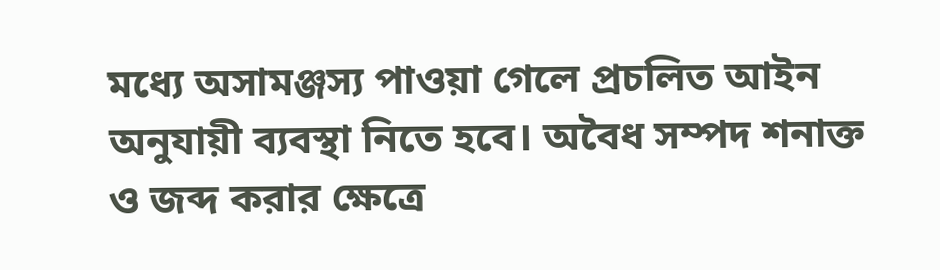মধ্যে অসামঞ্জস্য পাওয়া গেলে প্রচলিত আইন অনুযায়ী ব্যবস্থা নিতে হবে। অবৈধ সম্পদ শনাক্ত ও জব্দ করার ক্ষেত্রে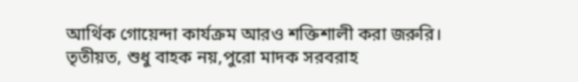আর্থিক গোয়েন্দা কার্যক্রম আরও শক্তিশালী করা জরুরি।
তৃতীয়ত, শুধু বাহক নয়,পুরো মাদক সরবরাহ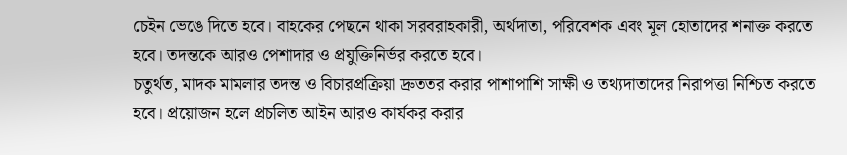চেইন ভেঙে দিতে হবে। বাহকের পেছনে থাকা সরবরাহকারী, অর্থদাতা, পরিবেশক এবং মূল হোতাদের শনাক্ত করতে হবে। তদন্তকে আরও পেশাদার ও প্রযুক্তিনির্ভর করতে হবে।
চতুর্থত, মাদক মামলার তদন্ত ও বিচারপ্রক্রিয়া দ্রুততর করার পাশাপাশি সাক্ষী ও তথ্যদাতাদের নিরাপত্তা নিশ্চিত করতে হবে। প্রয়োজন হলে প্রচলিত আইন আরও কার্যকর করার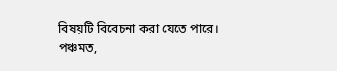বিষয়টি বিবেচনা করা যেতে পারে।
পঞ্চমত,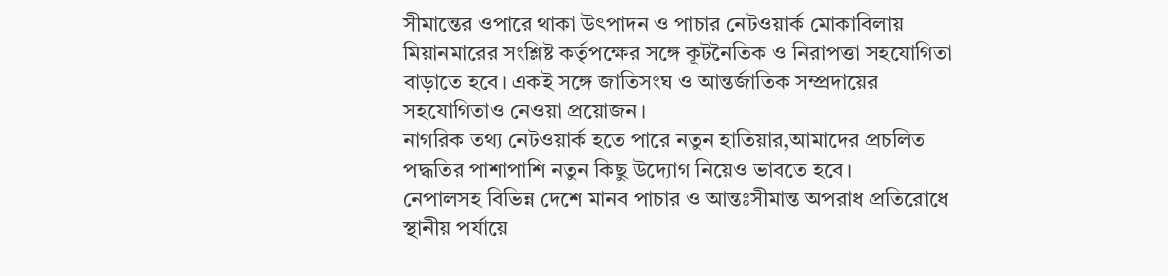সীমান্তের ওপারে থাকা উৎপাদন ও পাচার নেটওয়ার্ক মোকাবিলায় মিয়ানমারের সংশ্লিষ্ট কর্তৃপক্ষের সঙ্গে কূটনৈতিক ও নিরাপত্তা সহযোগিতা বাড়াতে হবে। একই সঙ্গে জাতিসংঘ ও আন্তর্জাতিক সম্প্রদায়ের সহযোগিতাও নেওয়া প্রয়োজন।
নাগরিক তথ্য নেটওয়ার্ক হতে পারে নতুন হাতিয়ার,আমাদের প্রচলিত পদ্ধতির পাশাপাশি নতুন কিছু উদ্যোগ নিয়েও ভাবতে হবে।
নেপালসহ বিভিন্ন দেশে মানব পাচার ও আন্তঃসীমান্ত অপরাধ প্রতিরোধে স্থানীয় পর্যায়ে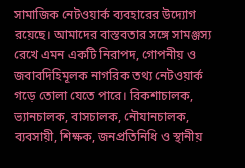সামাজিক নেটওয়ার্ক ব্যবহারের উদ্যোগ রয়েছে। আমাদের বাস্তবতার সঙ্গে সামঞ্জস্য রেখে এমন একটি নিরাপদ, গোপনীয় ও জবাবদিহিমূলক নাগরিক তথ্য নেটওয়ার্ক গড়ে তোলা যেতে পারে। রিকশাচালক, ভ্যানচালক, বাসচালক, নৌযানচালক, ব্যবসায়ী, শিক্ষক, জনপ্রতিনিধি ও স্থানীয়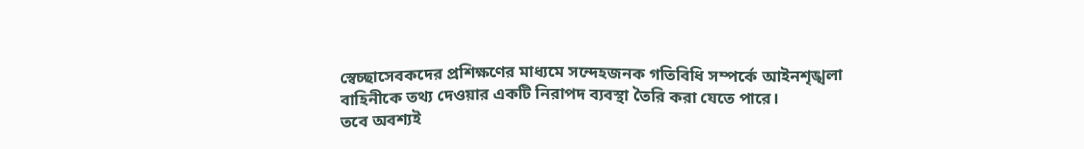স্বেচ্ছাসেবকদের প্রশিক্ষণের মাধ্যমে সন্দেহজনক গতিবিধি সম্পর্কে আইনশৃঙ্খলা বাহিনীকে তথ্য দেওয়ার একটি নিরাপদ ব্যবস্থা তৈরি করা যেতে পারে।
তবে অবশ্যই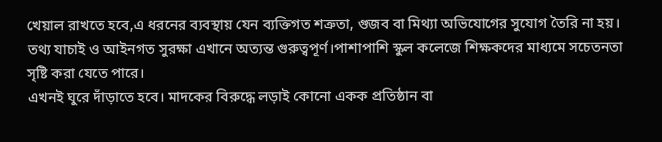খেয়াল রাখতে হবে,এ ধরনের ব্যবস্থায় যেন ব্যক্তিগত শত্রুতা, গুজব বা মিথ্যা অভিযোগের সুযোগ তৈরি না হয়। তথ্য যাচাই ও আইনগত সুরক্ষা এখানে অত্যন্ত গুরুত্বপূর্ণ।পাশাপাশি স্কুল কলেজে শিক্ষকদের মাধ্যমে সচেতনতা সৃষ্টি করা যেতে পারে।
এখনই ঘুরে দাঁড়াতে হবে। মাদকের বিরুদ্ধে লড়াই কোনো একক প্রতিষ্ঠান বা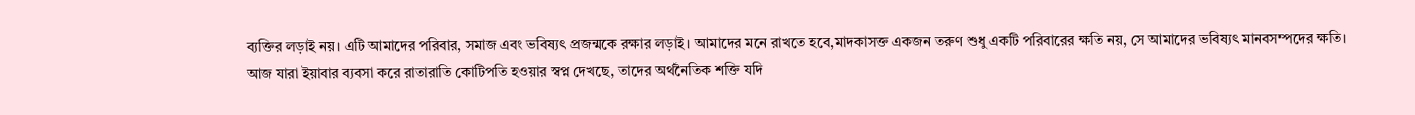ব্যক্তির লড়াই নয়। এটি আমাদের পরিবার, সমাজ এবং ভবিষ্যৎ প্রজন্মকে রক্ষার লড়াই। আমাদের মনে রাখতে হবে,মাদকাসক্ত একজন তরুণ শুধু একটি পরিবারের ক্ষতি নয়, সে আমাদের ভবিষ্যৎ মানবসম্পদের ক্ষতি।
আজ যারা ইয়াবার ব্যবসা করে রাতারাতি কোটিপতি হওয়ার স্বপ্ন দেখছে, তাদের অর্থনৈতিক শক্তি যদি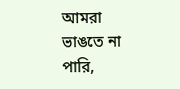আমরা ভাঙতে না পারি,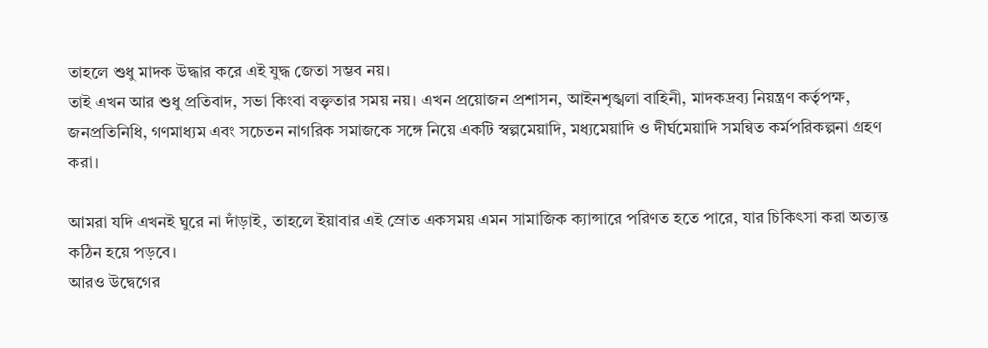তাহলে শুধু মাদক উদ্ধার করে এই যুদ্ধ জেতা সম্ভব নয়।
তাই এখন আর শুধু প্রতিবাদ, সভা কিংবা বক্তৃতার সময় নয়। এখন প্রয়োজন প্রশাসন, আইনশৃঙ্খলা বাহিনী, মাদকদ্রব্য নিয়ন্ত্রণ কর্তৃপক্ষ, জনপ্রতিনিধি, গণমাধ্যম এবং সচেতন নাগরিক সমাজকে সঙ্গে নিয়ে একটি স্বল্পমেয়াদি, মধ্যমেয়াদি ও দীর্ঘমেয়াদি সমন্বিত কর্মপরিকল্পনা গ্রহণ করা।

আমরা যদি এখনই ঘুরে না দাঁড়াই, তাহলে ইয়াবার এই স্রোত একসময় এমন সামাজিক ক্যান্সারে পরিণত হতে পারে, যার চিকিৎসা করা অত্যন্ত কঠিন হয়ে পড়বে।
আরও উদ্বেগের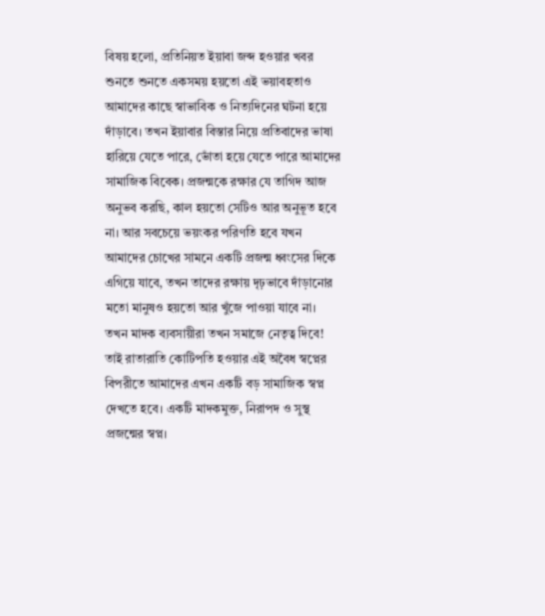বিষয় হলো, প্রতিনিয়ত ইয়াবা জব্দ হওয়ার খবর শুনতে শুনতে একসময় হয়তো এই ভয়াবহতাও আমাদের কাছে স্বাভাবিক ও নিত্যদিনের ঘটনা হয়ে দাঁড়াবে। তখন ইয়াবার বিস্তার নিয়ে প্রতিবাদের ভাষা হারিয়ে যেতে পারে, ভোঁতা হয়ে যেতে পারে আমাদের সামাজিক বিবেক। প্রজন্মকে রক্ষার যে তাগিদ আজ অনুভব করছি, কাল হয়তো সেটিও আর অনুভূত হবে না। আর সবচেয়ে ভয়ংকর পরিণতি হবে যখন আমাদের চোখের সামনে একটি প্রজন্ম ধ্বংসের দিকে এগিয়ে যাবে, তখন তাদের রক্ষায় দৃঢ়ভাবে দাঁড়ানোর মতো মানুষও হয়তো আর খুঁজে পাওয়া যাবে না। তখন মাদক ব্যবসায়ীরা তখন সমাজে নেতৃত্ব দিবে!
তাই রাতারাতি কোটিপতি হওয়ার এই অবৈধ স্বপ্নের বিপরীতে আমাদের এখন একটি বড় সামাজিক স্বপ্ন দেখতে হবে। একটি মাদকমুক্ত, নিরাপদ ও সুস্থ প্রজন্মের স্বপ্ন।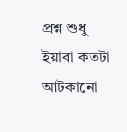প্রশ্ন শুধু ইয়াবা কতটা আটকানো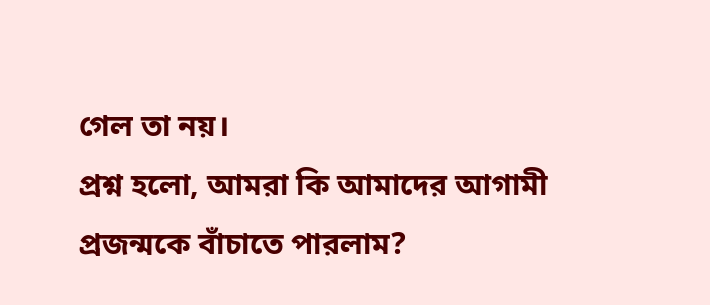গেল তা নয়।
প্রশ্ন হলো, আমরা কি আমাদের আগামী প্রজন্মকে বাঁচাতে পারলাম?